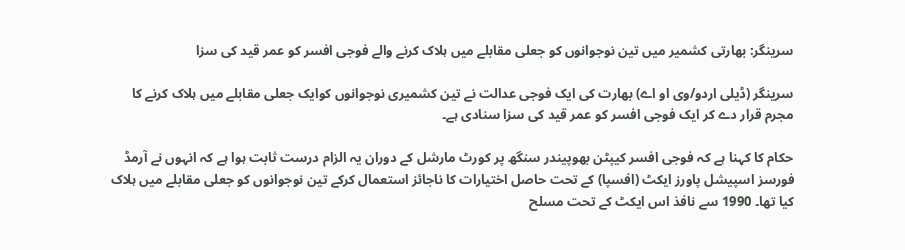سرینگر: بھارتی کشمیر میں تین نوجوانوں کو جعلی مقابلے میں ہلاک کرنے والے فوجی افسر کو عمر قید کی سزا

سرینگر (ڈیلی اردو/وی او اے) بھارت کی ایک فوجی عدالت نے تین کشمیری نوجوانوں کوایک جعلی مقابلے میں ہلاک کرنے کا مجرم قرار دے کر ایک فوجی افسر کو عمر قید کی سزا سنادی ہے۔

حکام کا کہنا ہے کہ فوجی افسر کیپٹن بھوپیندر سنگھ پر کورٹ مارشل کے دوران یہ الزام درست ثابت ہوا ہے کہ انہوں نے آرمڈ فورسز اسپیشل پاورز ایکٹ (افسپا) کے تحت حاصل اختیارات کا ناجائز استعمال کرکے تین نوجوانوں کو جعلی مقابلے میں ہلاک کیا تھا۔ 1990 سے نافذ اس ایکٹ کے تحت مسلح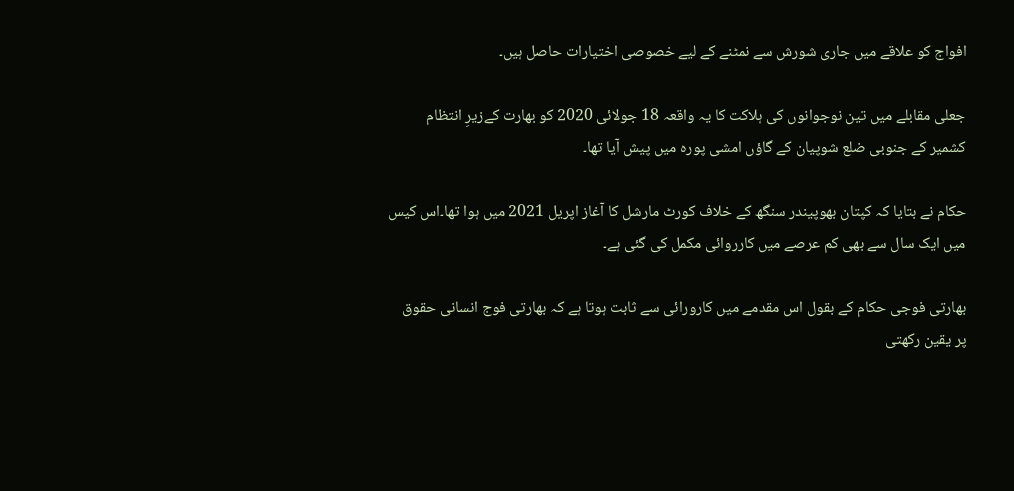افواج کو علاقے میں جاری شورش سے نمٹنے کے لیے خصوصی اختیارات حاصل ہیں۔

جعلی مقابلے میں تین نوجوانوں کی ہلاکت کا یہ واقعہ 18 جولائی 2020 کو بھارت کےزیرِ انتظام کشمیر کے جنوبی ضلع شوپیان کے گاؤں امشی پورہ میں پیش آیا تھا۔

حکام نے بتایا کہ کپتان بھوپیندر سنگھ کے خلاف کورٹ مارشل کا آغاز اپریل 2021 میں ہوا تھا۔اس کیس میں ایک سال سے بھی کم عرصے میں کارروائی مکمل کی گئی ہے۔

بھارتی فوجی حکام کے بقول اس مقدمے میں کارورائی سے ثابت ہوتا ہے کہ بھارتی فوج انسانی حقوق پر یقین رکھتی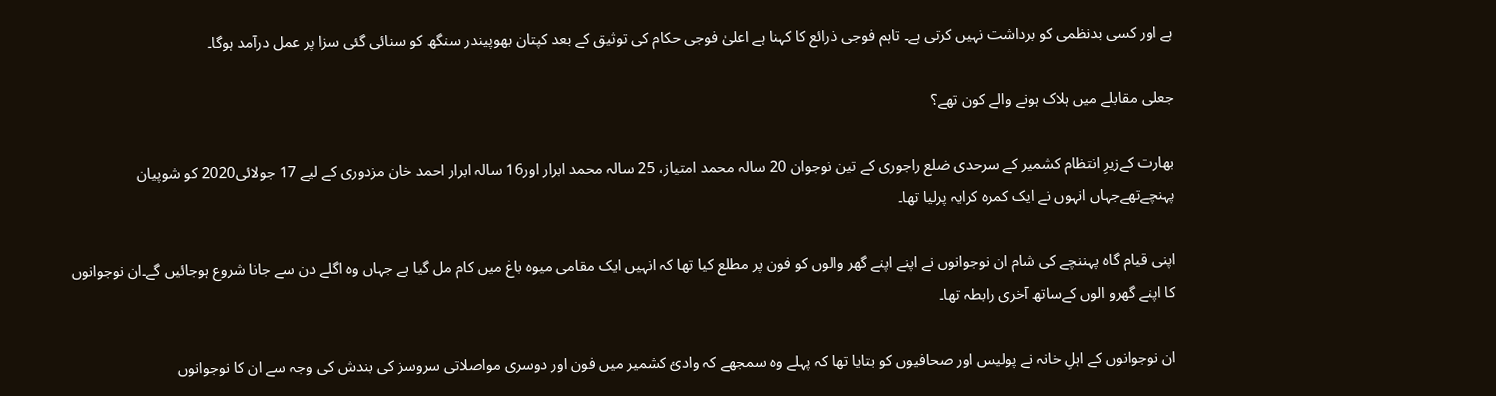ہے اور کسی بدنظمی کو برداشت نہیں کرتی ہے۔ تاہم فوجی ذرائع کا کہنا ہے اعلیٰ فوجی حکام کی توثیق کے بعد کپتان بھوپیندر سنگھ کو سنائی گئی سزا پر عمل درآمد ہوگا۔

جعلی مقابلے میں ہلاک ہونے والے کون تھے؟

بھارت کےزیرِ انتظام کشمیر کے سرحدی ضلع راجوری کے تین نوجوان 20 سالہ محمد امتیاز، 25 سالہ محمد ابرار اور16 سالہ ابرار احمد خان مزدوری کے لیے 17 جولائی2020 کو شوپیان پہنچےتھےجہاں انہوں نے ایک کمرہ کرایہ پرلیا تھا۔

اپنی قیام گاہ پہننچے کی شام ان نوجوانوں نے اپنے اپنے گھر والوں کو فون پر مطلع کیا تھا کہ انہیں ایک مقامی میوہ باغ میں کام مل گیا ہے جہاں وہ اگلے دن سے جانا شروع ہوجائیں گے۔ان نوجوانوں کا اپنے گھرو الوں کےساتھ آخری رابطہ تھا۔

ان نوجوانوں کے اہلِ خانہ نے پولیس اور صحافیوں کو بتایا تھا کہ پہلے وہ سمجھے کہ وادیٔ کشمیر میں فون اور دوسری مواصلاتی سروسز کی بندش کی وجہ سے ان کا نوجوانوں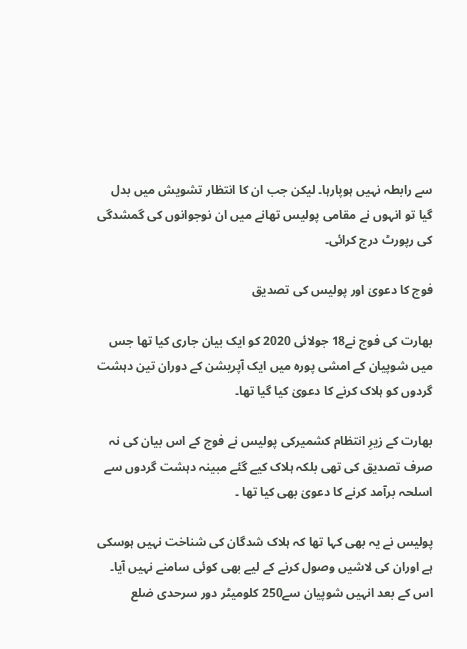سے رابطہ نہیں ہوپارہا۔ لیکن جب ان کا انتظار تشویش میں بدل گیا تو انہوں نے مقامی پولیس تھانے میں ان نوجوانوں کی گمشدگی کی رپورٹ درج کرائی۔

فوج کا دعویٰ اور پولیس کی تصدیق

بھارت کی فوج نے18 جولائی 2020 کو ایک بیان جاری کیا تھا جس میں شوپیان کے امشی پورہ میں ایک آپریشن کے دوران تین دہشت گردوں کو ہلاک کرنے کا دعویٰ کیا گیا تھا۔

بھارت کے زیرِ انتظام کشمیرکی پولیس نے فوج کے اس بیان کی نہ صرف تصدیق کی تھی بلکہ ہلاک کیے گئے مبینہ دہشت گردوں سے اسلحہ برآمد کرنے کا دعویٰ بھی کیا تھا ۔

پولیس نے یہ بھی کہا تھا کہ ہلاک شدگان کی شناخت نہیں ہوسکی ہے اوران کی لاشیں وصول کرنے کے لیے بھی کوئی سامنے نہیں آیا۔ اس کے بعد انہیں شوپیان سے250 کلومیٹر دور سرحدی ضلع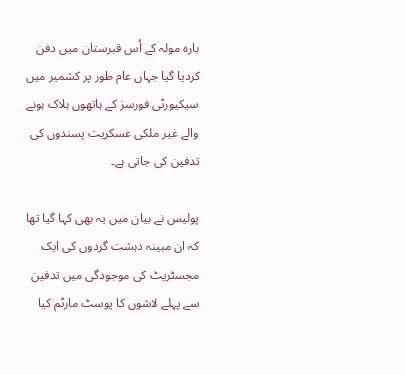بارہ مولہ کے اُس قبرستان میں دفن کردیا گیا جہاں عام طور پر کشمیر میں سیکیورٹی فورسز کے ہاتھوں ہلاک ہونے والے غیر ملکی عسکریت پسندوں کی تدفین کی جاتی ہے۔

پولیس نے بیان میں یہ بھی کہا گیا تھا کہ ان مبینہ دہشت گردوں کی ایک مجسٹریٹ کی موجودگی میں تدفین سے پہلے لاشوں کا پوسٹ مارٹم کیا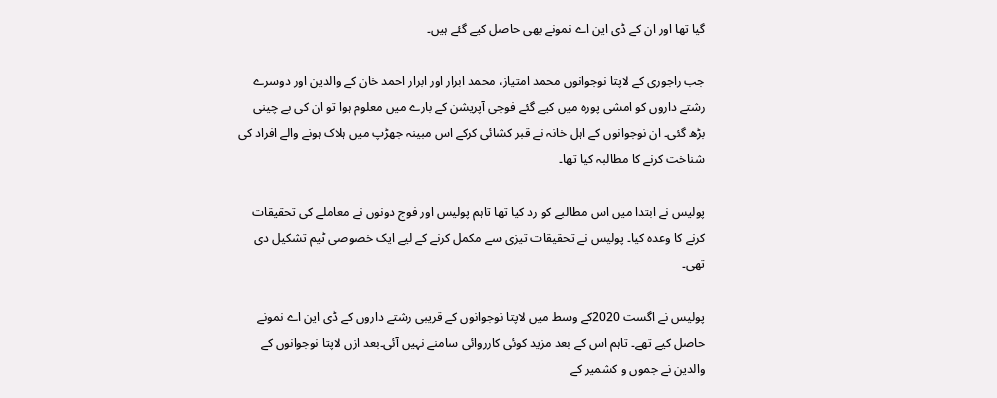گیا تھا اور ان کے ڈی این اے نمونے بھی حاصل کیے گئے ہیں۔

جب راجوری کے لاپتا نوجوانوں محمد امتیاز، محمد ابرار اور ابرار احمد خان کے والدین اور دوسرے رشتے داروں کو امشی پورہ میں کیے گئے فوجی آپریشن کے بارے میں معلوم ہوا تو ان کی بے چینی بڑھ گئی۔ ان نوجوانوں کے اہل خانہ نے قبر کشائی کرکے اس مبینہ جھڑپ میں ہلاک ہونے والے افراد کی شناخت کرنے کا مطالبہ کیا تھا۔

پولیس نے ابتدا میں اس مطالبے کو رد کیا تھا تاہم پولیس اور فوج دونوں نے معاملے کی تحقیقات کرنے کا وعدہ کیا۔ پولیس نے تحقیقات تیزی سے مکمل کرنے کے لیے ایک خصوصی ٹیم تشکیل دی تھی۔

پولیس نے اگست 2020کے وسط میں لاپتا نوجوانوں کے قریبی رشتے داروں کے ڈی این اے نمونے حاصل کیے تھے۔ تاہم اس کے بعد مزید کوئی کارروائی سامنے نہیں آئی۔بعد ازں لاپتا نوجوانوں کے والدین نے جموں و کشمیر کے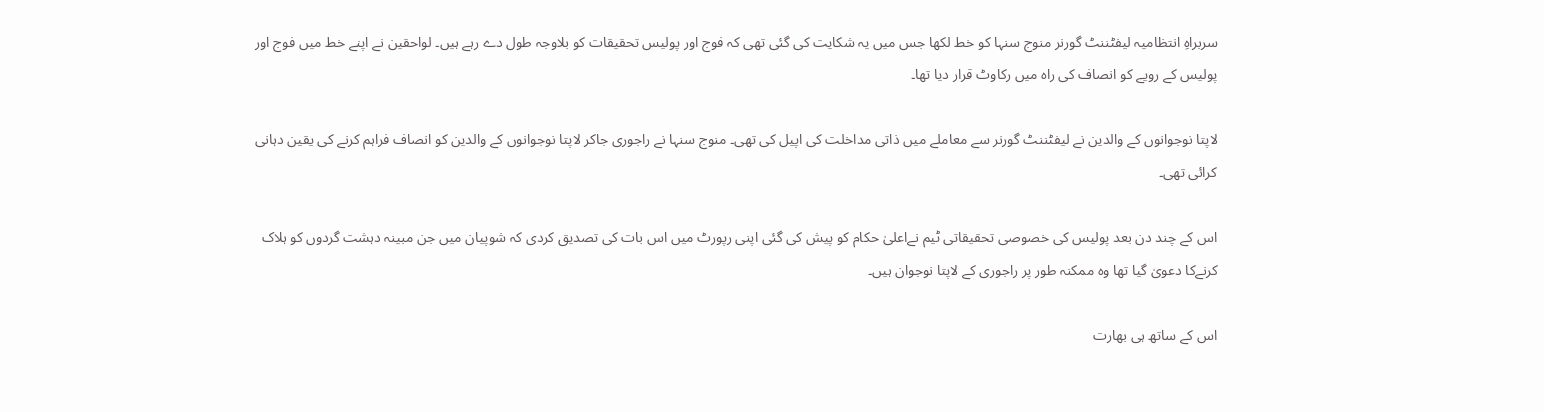سربراہِ انتظامیہ لیفٹننٹ گورنر منوج سنہا کو خط لکھا جس میں یہ شکایت کی گئی تھی کہ فوج اور پولیس تحقیقات کو بلاوجہ طول دے رہے ہیں۔ لواحقین نے اپنے خط میں فوج اور پولیس کے رویے کو انصاف کی راہ میں رکاوٹ قرار دیا تھا۔

لاپتا نوجوانوں کے والدین نے لیفٹننٹ گورنر سے معاملے میں ذاتی مداخلت کی اپیل کی تھی۔ منوج سنہا نے راجوری جاکر لاپتا نوجوانوں کے والدین کو انصاف فراہم کرنے کی یقین دہانی کرائی تھی۔

اس کے چند دن بعد پولیس کی خصوصی تحقیقاتی ٹیم نےاعلیٰ حکام کو پیش کی گئی اپنی رپورٹ میں اس بات کی تصدیق کردی کہ شوپیان میں جن مبینہ دہشت گردوں کو ہلاک کرنےکا دعویٰ گیا تھا وہ ممکنہ طور پر راجوری کے لاپتا نوجوان ہیں۔

اس کے ساتھ ہی بھارت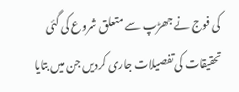کی فوج نے جھڑپ سے متعلق شروع کی گئی تحقیقات کی تفصیلات جاری کردیں جن میں بتایا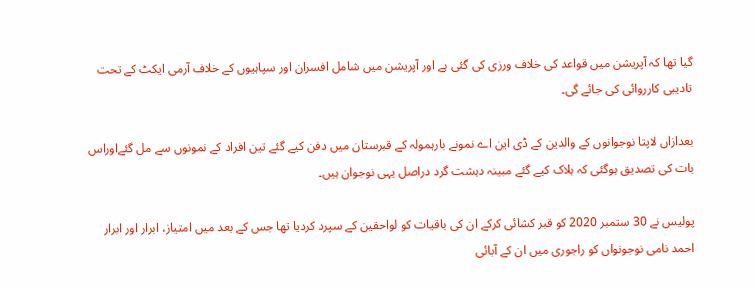گیا تھا کہ آپریشن میں قواعد کی خلاف ورزی کی گئی ہے اور آپریشن میں شامل افسران اور سپاہیوں کے خلاف آرمی ایکٹ کے تحت تادیبی کارروائی کی جائے گی۔

بعدازاں لاپتا نوجوانوں کے والدین کے ڈی این اے نمونے بارہمولہ کے قبرستان میں دفن کیے گئے تین افراد کے نمونوں سے مل گئےاوراس بات کی تصدیق ہوگئی کہ ہلاک کیے گئے مبینہ دہشت گرد دراصل یہی نوجوان ہیں۔

پولیس نے 30 ستمبر 2020 کو قبر کشائی کرکے ان کی باقیات کو لواحقین کے سپرد کردیا تھا جس کے بعد میں امتیاز، ابرار اور ابرار احمد نامی نوجونواں کو راجوری میں ان کے آبائی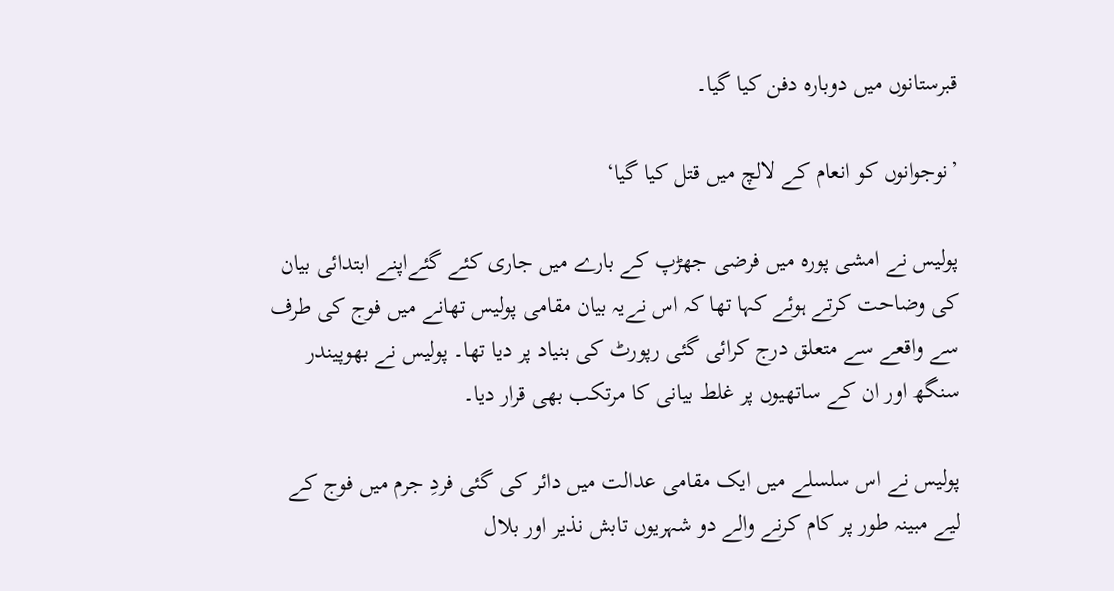قبرستانوں میں دوبارہ دفن کیا گیا۔

’نوجوانوں کو انعام کے لالچ میں قتل کیا گیا‘

پولیس نے امشی پورہ میں فرضی جھڑپ کے بارے میں جاری کئے گئےاپنے ابتدائی بیان کی وضاحت کرتے ہوئے کہا تھا کہ اس نےیہ بیان مقامی پولیس تھانے میں فوج کی طرف سے واقعے سے متعلق درج کرائی گئی رپورٹ کی بنیاد پر دیا تھا۔ پولیس نے بھوپیندر سنگھ اور ان کے ساتھیوں پر غلط بیانی کا مرتکب بھی قرار دیا۔

پولیس نے اس سلسلے میں ایک مقامی عدالت میں دائر کی گئی فردِ جرم میں فوج کے لیے مبینہ طور پر کام کرنے والے دو شہریوں تابش نذیر اور بلال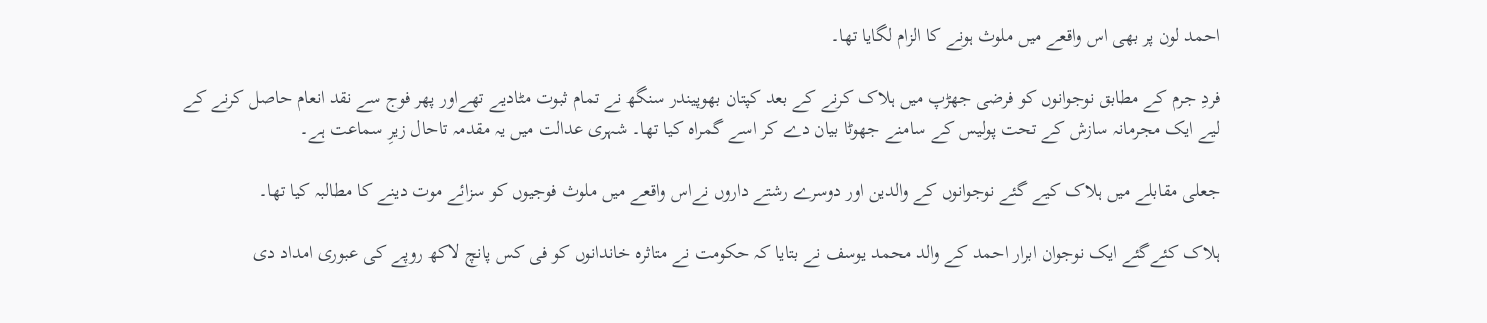احمد لون پر بھی اس واقعے میں ملوث ہونے کا الزام لگایا تھا۔

فردِ جرم کے مطابق نوجوانوں کو فرضی جھڑپ میں ہلاک کرنے کے بعد کپتان بھوپیندر سنگھ نے تمام ثبوت مٹادیے تھےاور پھر فوج سے نقد انعام حاصل کرنے کے لیے ایک مجرمانہ سازش کے تحت پولیس کے سامنے جھوٹا بیان دے کر اسے گمراہ کیا تھا۔ شہری عدالت میں یہ مقدمہ تاحال زیرِ سماعت ہے۔

جعلی مقابلے میں ہلاک کیے گئے نوجوانوں کے والدین اور دوسرے رشتے داروں نےاس واقعے میں ملوث فوجیوں کو سزائے موت دینے کا مطالبہ کیا تھا۔

ہلاک کئےگئے ایک نوجوان ابرار احمد کے والد محمد یوسف نے بتایا کہ حکومت نے متاثرہ خاندانوں کو فی کس پانچ لاکھ روپے کی عبوری امداد دی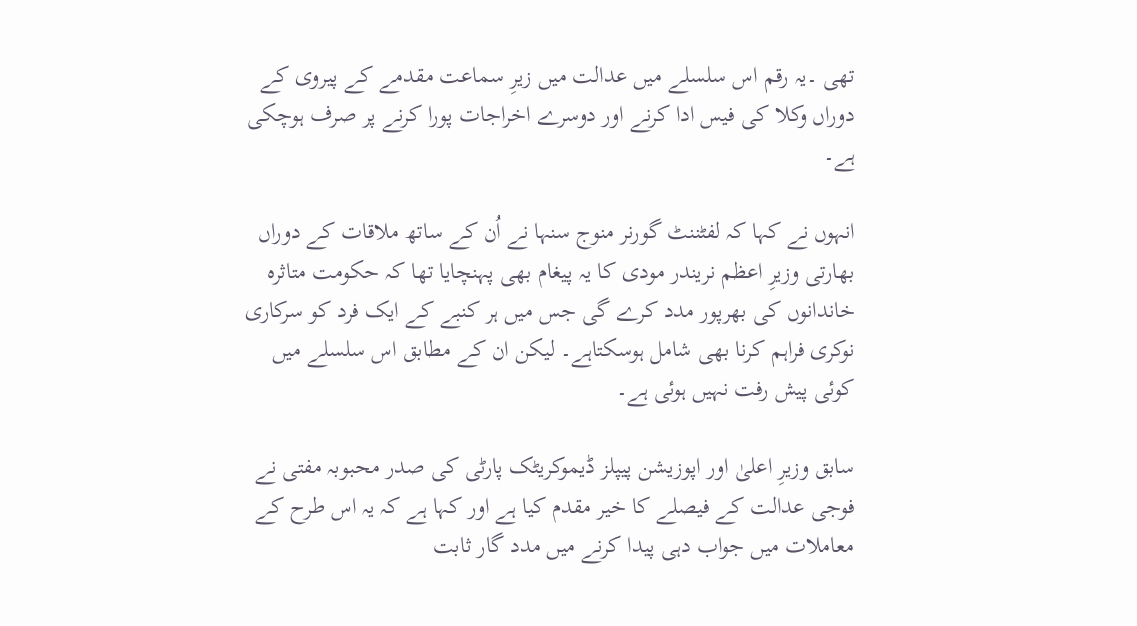تھی ۔یہ رقم اس سلسلے میں عدالت میں زیرِ سماعت مقدمے کے پیروی کے دوراں وکلا کی فیس ادا کرنے اور دوسرے اخراجات پورا کرنے پر صرف ہوچکی ہے۔

انہوں نے کہا کہ لفٹننٹ گورنر منوج سنہا نے اُن کے ساتھ ملاقات کے دوراں بھارتی وزیرِ اعظم نریندر مودی کا یہ پیغام بھی پہنچایا تھا کہ حکومت متاثرہ خاندانوں کی بھرپور مدد کرے گی جس میں ہر کنبے کے ایک فرد کو سرکاری نوکری فراہم کرنا بھی شامل ہوسکتاہے۔ لیکن ان کے مطابق اس سلسلے میں کوئی پیش رفت نہیں ہوئی ہے۔

سابق وزیرِ اعلیٰ اور اپوزیشن پیپلز ڈیموکریٹک پارٹی کی صدر محبوبہ مفتی نے فوجی عدالت کے فیصلے کا خیر مقدم کیا ہے اور کہا ہے کہ یہ اس طرح کے معاملات میں جواب دہی پیدا کرنے میں مدد گار ثابت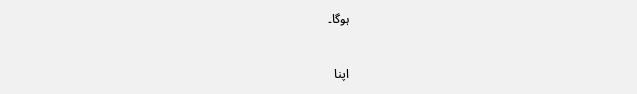ہوگا۔

اپنا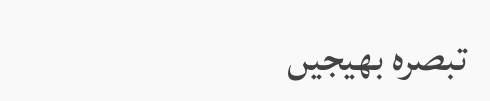تبصرہ بھیجیں